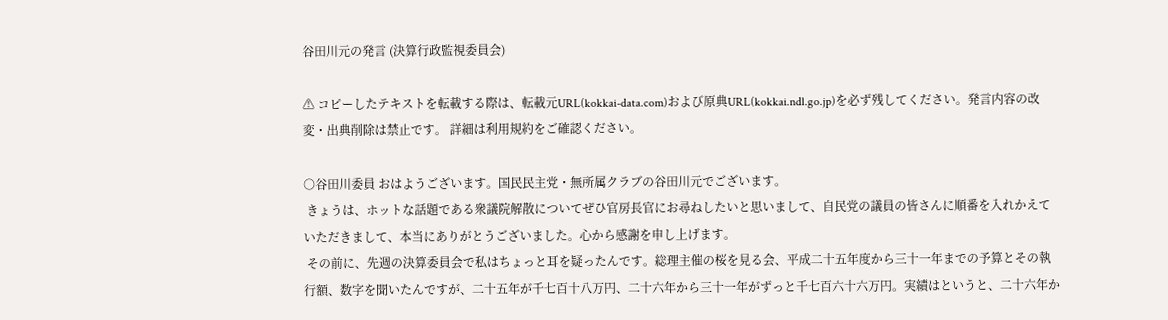谷田川元の発言 (決算行政監視委員会)

⚠ コピーしたテキストを転載する際は、転載元URL(kokkai-data.com)および原典URL(kokkai.ndl.go.jp)を必ず残してください。発言内容の改変・出典削除は禁止です。 詳細は利用規約をご確認ください。

○谷田川委員 おはようございます。国民民主党・無所属クラブの谷田川元でございます。
 きょうは、ホットな話題である衆議院解散についてぜひ官房長官にお尋ねしたいと思いまして、自民党の議員の皆さんに順番を入れかえていただきまして、本当にありがとうございました。心から感謝を申し上げます。
 その前に、先週の決算委員会で私はちょっと耳を疑ったんです。総理主催の桜を見る会、平成二十五年度から三十一年までの予算とその執行額、数字を聞いたんですが、二十五年が千七百十八万円、二十六年から三十一年がずっと千七百六十六万円。実績はというと、二十六年か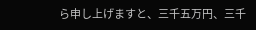ら申し上げますと、三千五万円、三千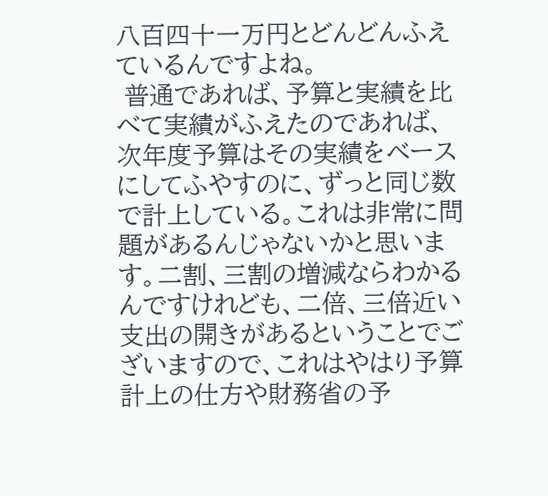八百四十一万円とどんどんふえているんですよね。
 普通であれば、予算と実績を比べて実績がふえたのであれば、次年度予算はその実績をベースにしてふやすのに、ずっと同じ数で計上している。これは非常に問題があるんじゃないかと思います。二割、三割の増減ならわかるんですけれども、二倍、三倍近い支出の開きがあるということでございますので、これはやはり予算計上の仕方や財務省の予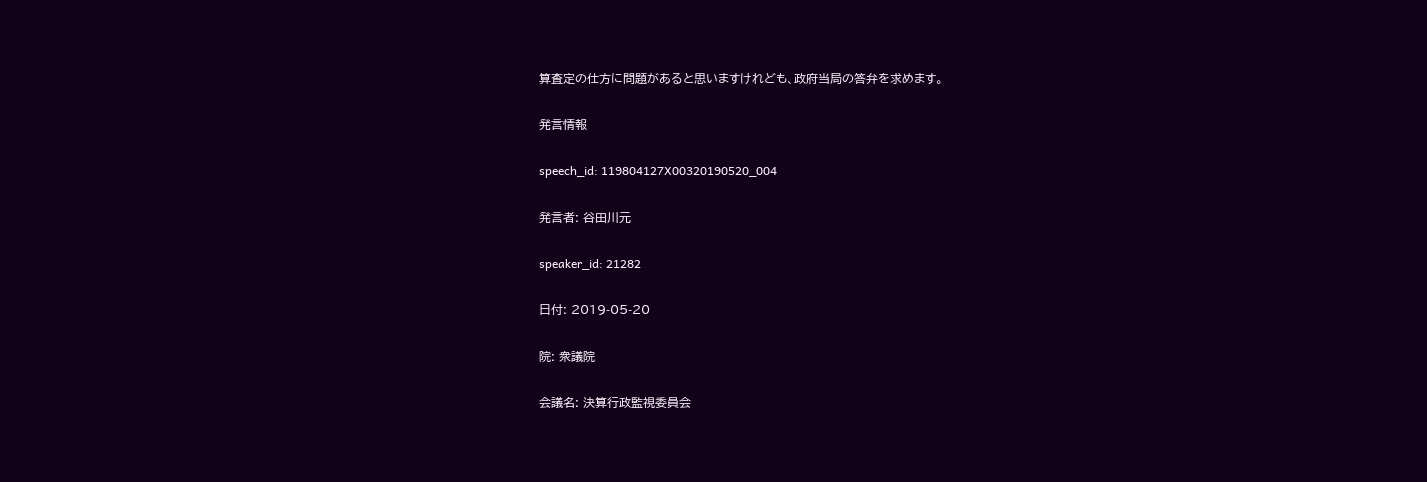算査定の仕方に問題があると思いますけれども、政府当局の答弁を求めます。

発言情報

speech_id: 119804127X00320190520_004

発言者: 谷田川元

speaker_id: 21282

日付: 2019-05-20

院: 衆議院

会議名: 決算行政監視委員会